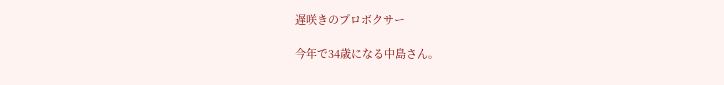遅咲きのプロボクサー

今年で34歳になる中島さん。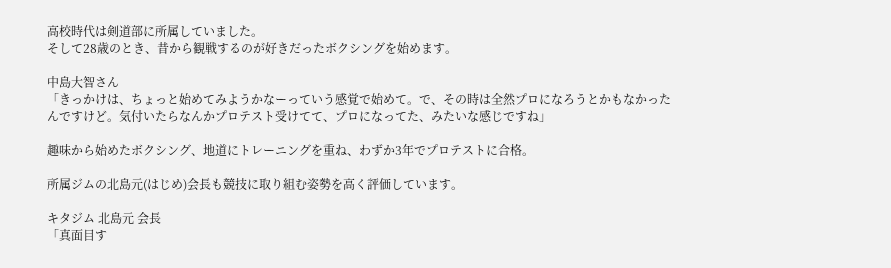高校時代は剣道部に所属していました。
そして28歳のとき、昔から観戦するのが好きだったボクシングを始めます。

中島大智さん
「きっかけは、ちょっと始めてみようかなーっていう感覚で始めて。で、その時は全然プロになろうとかもなかったんですけど。気付いたらなんかプロテスト受けてて、プロになってた、みたいな感じですね」

趣味から始めたボクシング、地道にトレーニングを重ね、わずか3年でプロテストに合格。

所属ジムの北島元(はじめ)会長も競技に取り組む姿勢を高く評価しています。

キタジム 北島元 会長
「真面目す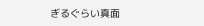ぎるぐらい真面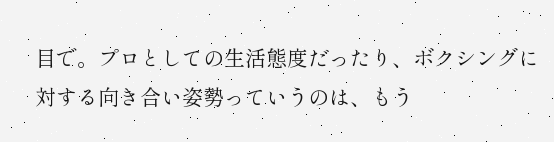目で。プロとしての生活態度だったり、ボクシングに対する向き合い姿勢っていうのは、もう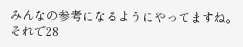みんなの参考になるようにやってますね。それで28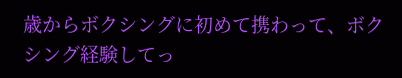歳からボクシングに初めて携わって、ボクシング経験してっ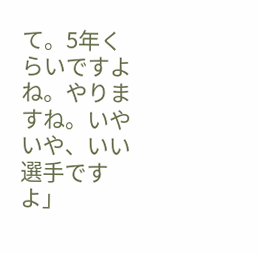て。5年くらいですよね。やりますね。いやいや、いい選手ですよ」